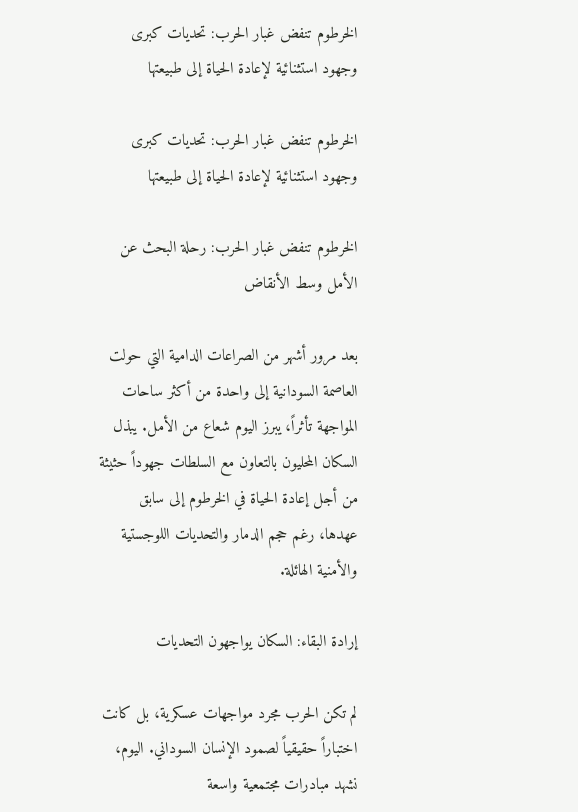الخرطوم تنفض غبار الحرب: تحديات كبرى وجهود استثنائية لإعادة الحياة إلى طبيعتها

الخرطوم تنفض غبار الحرب: تحديات كبرى وجهود استثنائية لإعادة الحياة إلى طبيعتها

الخرطوم تنفض غبار الحرب: رحلة البحث عن الأمل وسط الأنقاض

بعد مرور أشهر من الصراعات الدامية التي حولت العاصمة السودانية إلى واحدة من أكثر ساحات المواجهة تأثراً، يبرز اليوم شعاع من الأمل. يبذل السكان المحليون بالتعاون مع السلطات جهوداً حثيثة من أجل إعادة الحياة في الخرطوم إلى سابق عهدها، رغم حجم الدمار والتحديات اللوجستية والأمنية الهائلة.

إرادة البقاء: السكان يواجهون التحديات

لم تكن الحرب مجرد مواجهات عسكرية، بل كانت اختباراً حقيقياً لصمود الإنسان السوداني. اليوم، نشهد مبادرات مجتمعية واسعة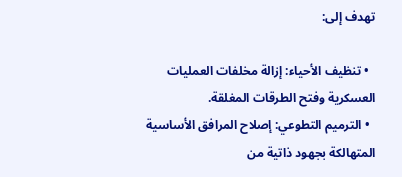تهدف إلى:

  • تنظيف الأحياء: إزالة مخلفات العمليات العسكرية وفتح الطرقات المغلقة.
  • الترميم التطوعي: إصلاح المرافق الأساسية المتهالكة بجهود ذاتية من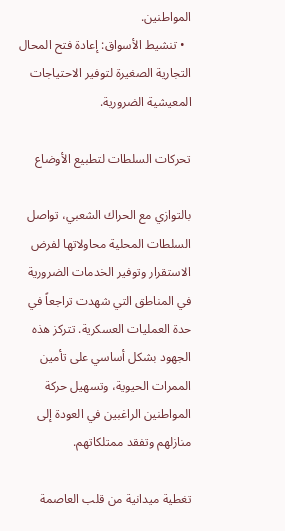المواطنين.
  • تنشيط الأسواق: إعادة فتح المحال التجارية الصغيرة لتوفير الاحتياجات المعيشية الضرورية.

تحركات السلطات لتطبيع الأوضاع

بالتوازي مع الحراك الشعبي، تواصل السلطات المحلية محاولاتها لفرض الاستقرار وتوفير الخدمات الضرورية في المناطق التي شهدت تراجعاً في حدة العمليات العسكرية. تتركز هذه الجهود بشكل أساسي على تأمين الممرات الحيوية، وتسهيل حركة المواطنين الراغبين في العودة إلى منازلهم وتفقد ممتلكاتهم.

تغطية ميدانية من قلب العاصمة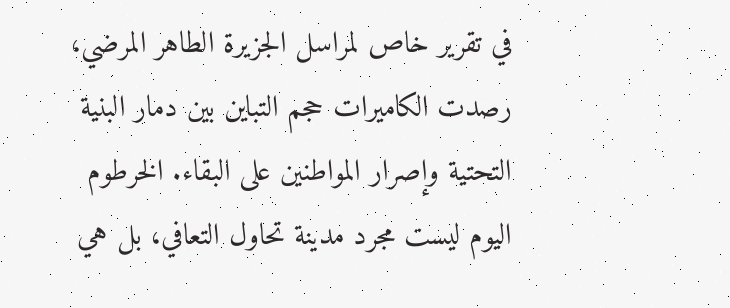في تقرير خاص لمراسل الجزيرة الطاهر المرضي، رصدت الكاميرات حجم التباين بين دمار البنية التحتية وإصرار المواطنين على البقاء. الخرطوم اليوم ليست مجرد مدينة تحاول التعافي، بل هي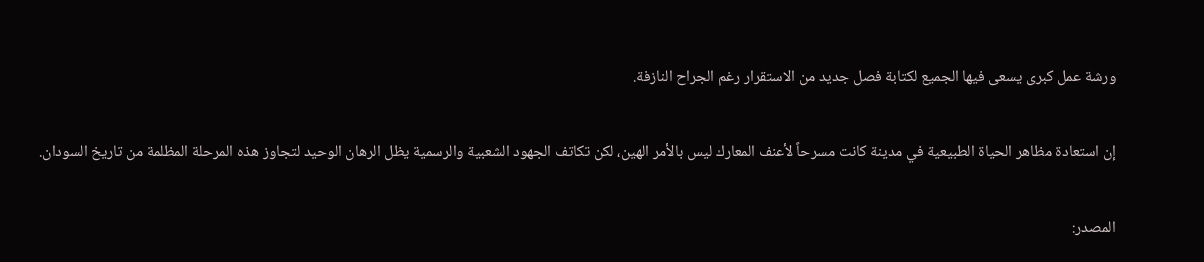ورشة عمل كبرى يسعى فيها الجميع لكتابة فصل جديد من الاستقرار رغم الجراح النازفة.

إن استعادة مظاهر الحياة الطبيعية في مدينة كانت مسرحاً لأعنف المعارك ليس بالأمر الهين، لكن تكاتف الجهود الشعبية والرسمية يظل الرهان الوحيد لتجاوز هذه المرحلة المظلمة من تاريخ السودان.

المصدر: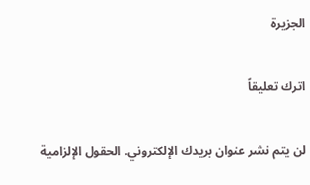الجزيرة

اترك تعليقاً

لن يتم نشر عنوان بريدك الإلكتروني. الحقول الإلزامية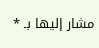مشار إليها بـ *